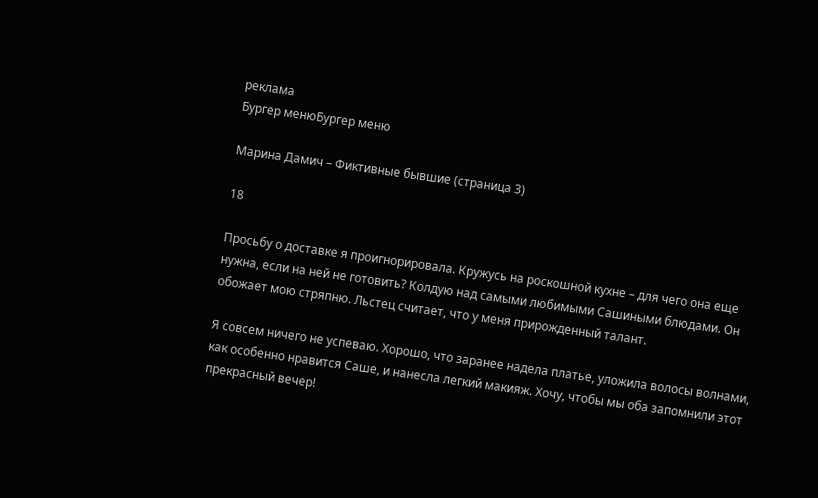реклама
Бургер менюБургер меню

Марина Дамич – Фиктивные бывшие (страница 3)

18

Просьбу о доставке я проигнорировала. Кружусь на роскошной кухне – для чего она еще нужна, если на ней не готовить? Колдую над самыми любимыми Сашиными блюдами. Он обожает мою стряпню. Льстец считает, что у меня прирожденный талант.

Я совсем ничего не успеваю. Хорошо, что заранее надела платье, уложила волосы волнами, как особенно нравится Саше, и нанесла легкий макияж. Хочу, чтобы мы оба запомнили этот прекрасный вечер!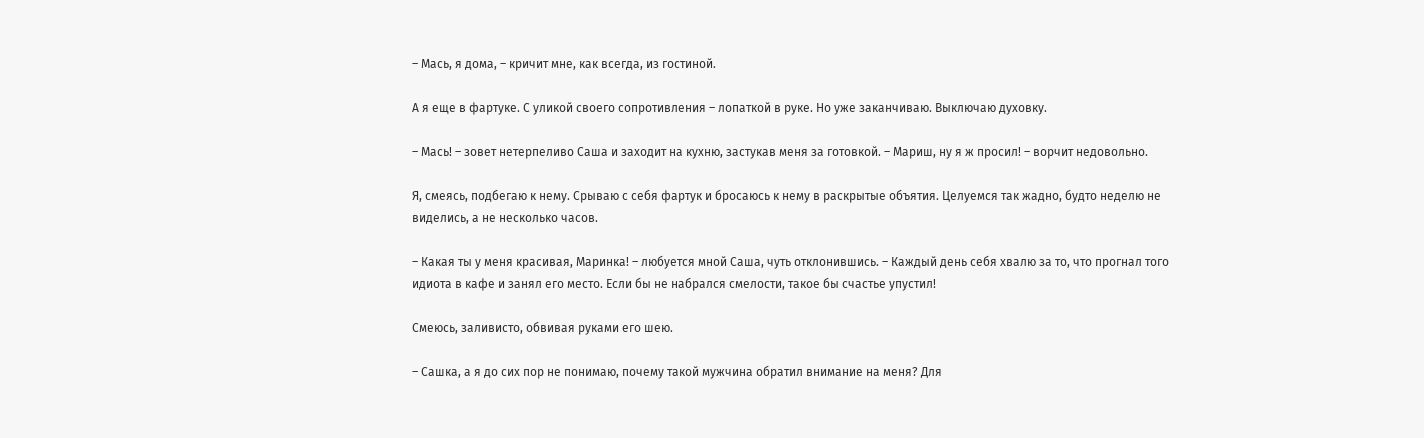– Мась, я дома, – кричит мне, как всегда, из гостиной.

А я еще в фартуке. С уликой своего сопротивления – лопаткой в руке. Но уже заканчиваю. Выключаю духовку.

– Мась! – зовет нетерпеливо Саша и заходит на кухню, застукав меня за готовкой. – Мариш, ну я ж просил! – ворчит недовольно.

Я, смеясь, подбегаю к нему. Срываю с себя фартук и бросаюсь к нему в раскрытые объятия. Целуемся так жадно, будто неделю не виделись, а не несколько часов.

– Какая ты у меня красивая, Маринка! – любуется мной Саша, чуть отклонившись. – Каждый день себя хвалю за то, что прогнал того идиота в кафе и занял его место. Если бы не набрался смелости, такое бы счастье упустил!

Смеюсь, заливисто, обвивая руками его шею.

– Сашка, а я до сих пор не понимаю, почему такой мужчина обратил внимание на меня? Для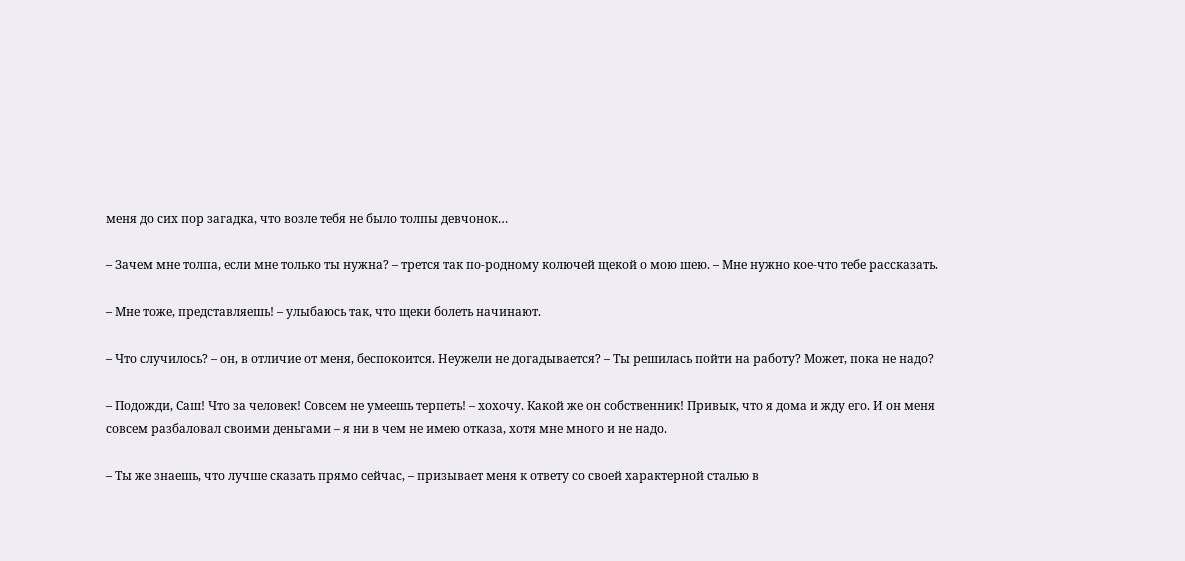меня до сих пор загадка, что возле тебя не было толпы девчонок…

– Зачем мне толпа, если мне только ты нужна? – трется так по-родному колючей щекой о мою шею. – Мне нужно кое-что тебе рассказать.

– Мне тоже, представляешь! – улыбаюсь так, что щеки болеть начинают.

– Что случилось? – он, в отличие от меня, беспокоится. Неужели не догадывается? – Ты решилась пойти на работу? Может, пока не надо?

– Подожди, Саш! Что за человек! Совсем не умеешь терпеть! – хохочу. Какой же он собственник! Привык, что я дома и жду его. И он меня совсем разбаловал своими деньгами – я ни в чем не имею отказа, хотя мне много и не надо.

– Ты же знаешь, что лучше сказать прямо сейчас, – призывает меня к ответу со своей характерной сталью в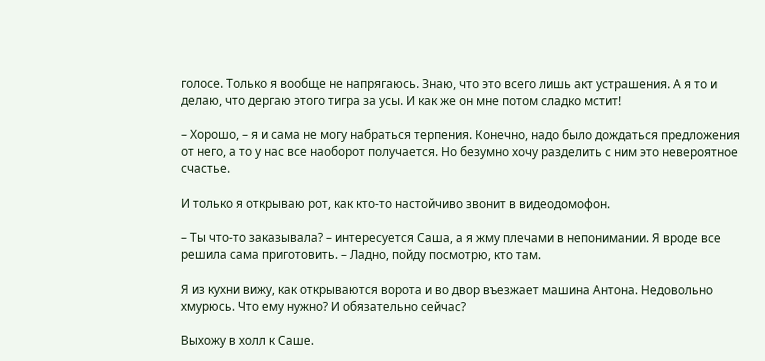голосе. Только я вообще не напрягаюсь. Знаю, что это всего лишь акт устрашения. А я то и делаю, что дергаю этого тигра за усы. И как же он мне потом сладко мстит!

– Хорошо, – я и сама не могу набраться терпения. Конечно, надо было дождаться предложения от него, а то у нас все наоборот получается. Но безумно хочу разделить с ним это невероятное счастье.

И только я открываю рот, как кто-то настойчиво звонит в видеодомофон.

– Ты что-то заказывала? – интересуется Саша, а я жму плечами в непонимании. Я вроде все решила сама приготовить. – Ладно, пойду посмотрю, кто там.

Я из кухни вижу, как открываются ворота и во двор въезжает машина Антона. Недовольно хмурюсь. Что ему нужно? И обязательно сейчас?

Выхожу в холл к Саше.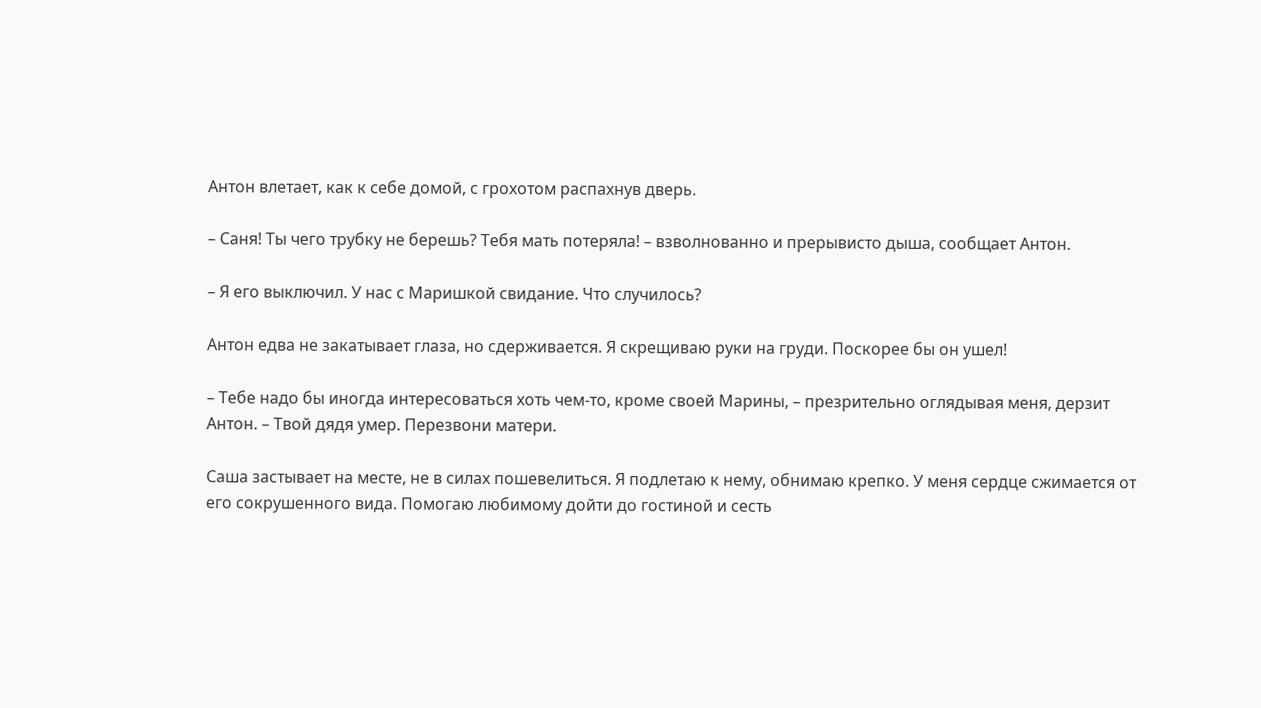Антон влетает, как к себе домой, с грохотом распахнув дверь.

– Саня! Ты чего трубку не берешь? Тебя мать потеряла! – взволнованно и прерывисто дыша, сообщает Антон.

– Я его выключил. У нас с Маришкой свидание. Что случилось?

Антон едва не закатывает глаза, но сдерживается. Я скрещиваю руки на груди. Поскорее бы он ушел!

– Тебе надо бы иногда интересоваться хоть чем-то, кроме своей Марины, – презрительно оглядывая меня, дерзит Антон. – Твой дядя умер. Перезвони матери.

Саша застывает на месте, не в силах пошевелиться. Я подлетаю к нему, обнимаю крепко. У меня сердце сжимается от его сокрушенного вида. Помогаю любимому дойти до гостиной и сесть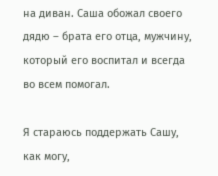на диван. Саша обожал своего дядю – брата его отца, мужчину, который его воспитал и всегда во всем помогал.

Я стараюсь поддержать Сашу, как могу,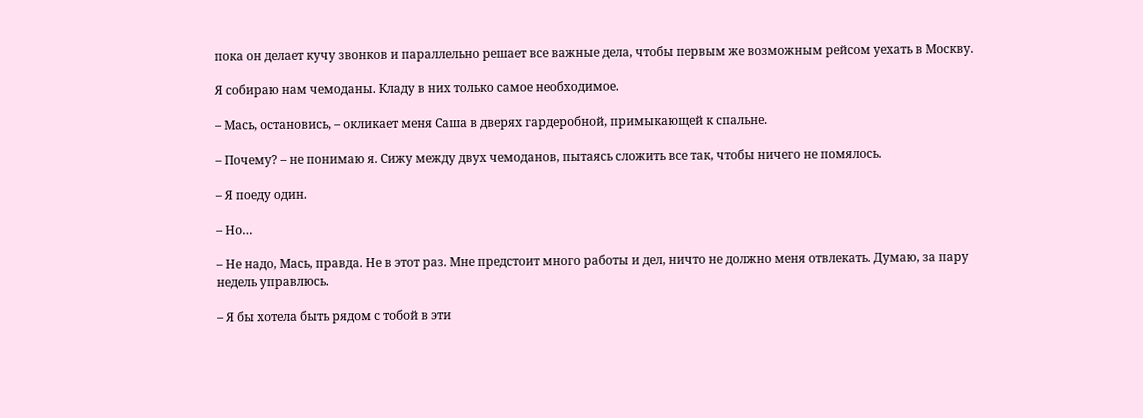пока он делает кучу звонков и параллельно решает все важные дела, чтобы первым же возможным рейсом уехать в Москву.

Я собираю нам чемоданы. Кладу в них только самое необходимое.

– Мась, остановись, – окликает меня Саша в дверях гардеробной, примыкающей к спальне.

– Почему? – не понимаю я. Сижу между двух чемоданов, пытаясь сложить все так, чтобы ничего не помялось.

– Я поеду один.

– Но…

– Не надо, Мась, правда. Не в этот раз. Мне предстоит много работы и дел, ничто не должно меня отвлекать. Думаю, за пару недель управлюсь.

– Я бы хотела быть рядом с тобой в эти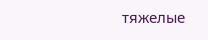тяжелые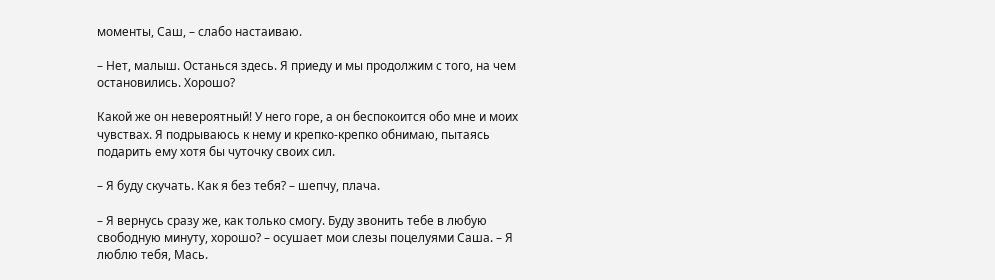моменты, Саш, – слабо настаиваю.

– Нет, малыш. Останься здесь. Я приеду и мы продолжим с того, на чем остановились. Хорошо?

Какой же он невероятный! У него горе, а он беспокоится обо мне и моих чувствах. Я подрываюсь к нему и крепко-крепко обнимаю, пытаясь подарить ему хотя бы чуточку своих сил.

– Я буду скучать. Как я без тебя? – шепчу, плача.

– Я вернусь сразу же, как только смогу. Буду звонить тебе в любую свободную минуту, хорошо? – осушает мои слезы поцелуями Саша. – Я люблю тебя, Мась.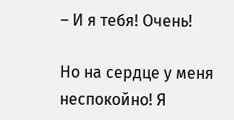– И я тебя! Очень!

Но на сердце у меня неспокойно! Я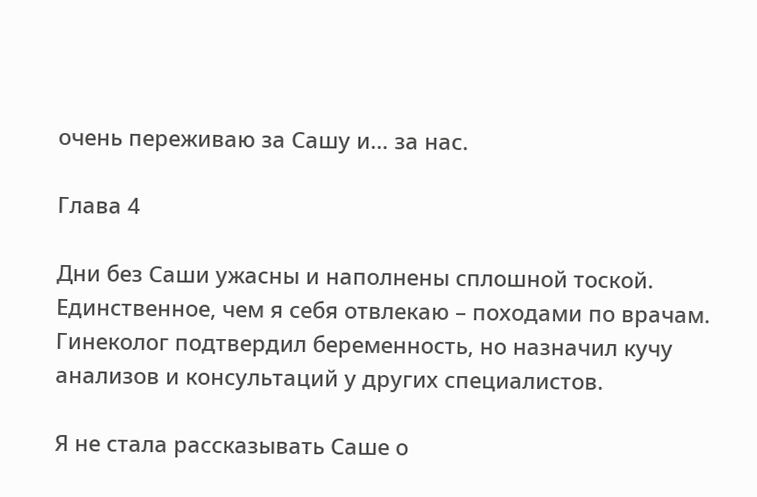очень переживаю за Сашу и… за нас.

Глава 4

Дни без Саши ужасны и наполнены сплошной тоской. Единственное, чем я себя отвлекаю – походами по врачам. Гинеколог подтвердил беременность, но назначил кучу анализов и консультаций у других специалистов.

Я не стала рассказывать Саше о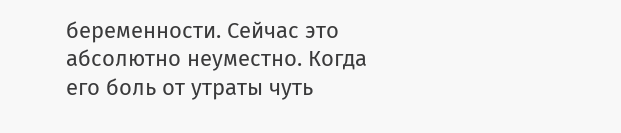беременности. Сейчас это абсолютно неуместно. Когда его боль от утраты чуть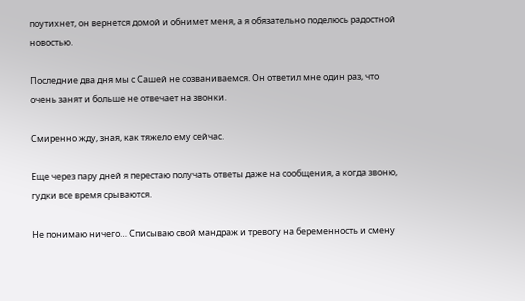поутихнет, он вернется домой и обнимет меня, а я обязательно поделюсь радостной новостью.

Последние два дня мы с Сашей не созваниваемся. Он ответил мне один раз, что очень занят и больше не отвечает на звонки.

Смиренно жду, зная, как тяжело ему сейчас.

Еще через пару дней я перестаю получать ответы даже на сообщения, а когда звоню, гудки все время срываются.

Не понимаю ничего… Списываю свой мандраж и тревогу на беременность и смену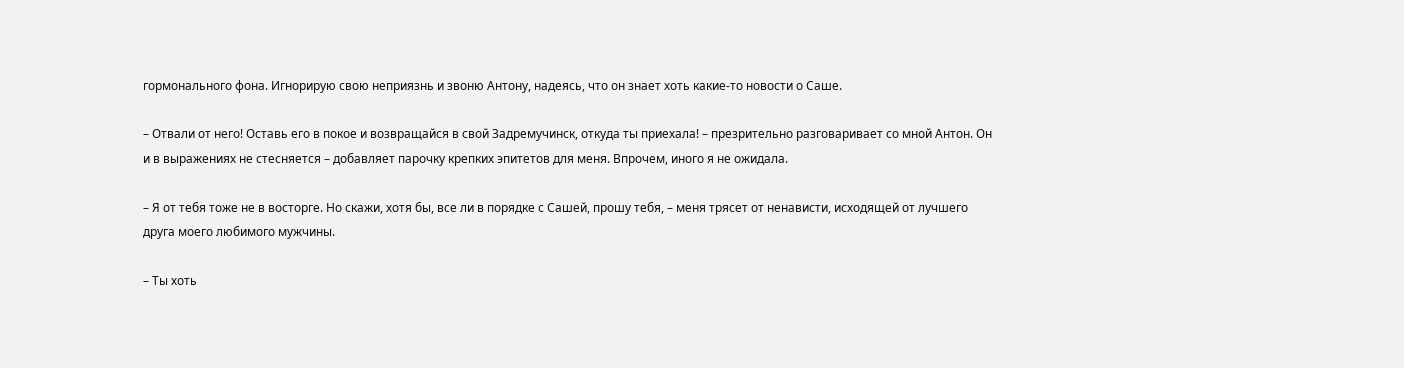гормонального фона. Игнорирую свою неприязнь и звоню Антону, надеясь, что он знает хоть какие-то новости о Саше.

– Отвали от него! Оставь его в покое и возвращайся в свой Задремучинск, откуда ты приехала! – презрительно разговаривает со мной Антон. Он и в выражениях не стесняется – добавляет парочку крепких эпитетов для меня. Впрочем, иного я не ожидала.

– Я от тебя тоже не в восторге. Но скажи, хотя бы, все ли в порядке с Сашей, прошу тебя, – меня трясет от ненависти, исходящей от лучшего друга моего любимого мужчины.

– Ты хоть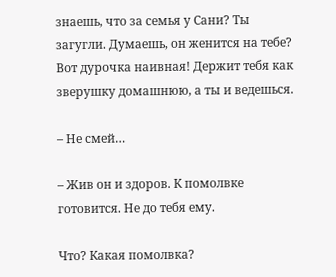знаешь, что за семья у Сани? Ты загугли. Думаешь, он женится на тебе? Вот дурочка наивная! Держит тебя как зверушку домашнюю, а ты и ведешься.

– Не смей…

– Жив он и здоров. К помолвке готовится. Не до тебя ему.

Что? Какая помолвка?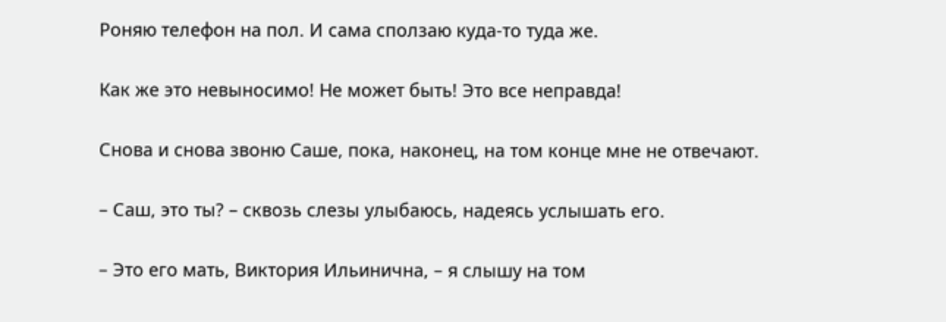Роняю телефон на пол. И сама сползаю куда-то туда же.

Как же это невыносимо! Не может быть! Это все неправда!

Снова и снова звоню Саше, пока, наконец, на том конце мне не отвечают.

– Саш, это ты? – сквозь слезы улыбаюсь, надеясь услышать его.

– Это его мать, Виктория Ильинична, – я слышу на том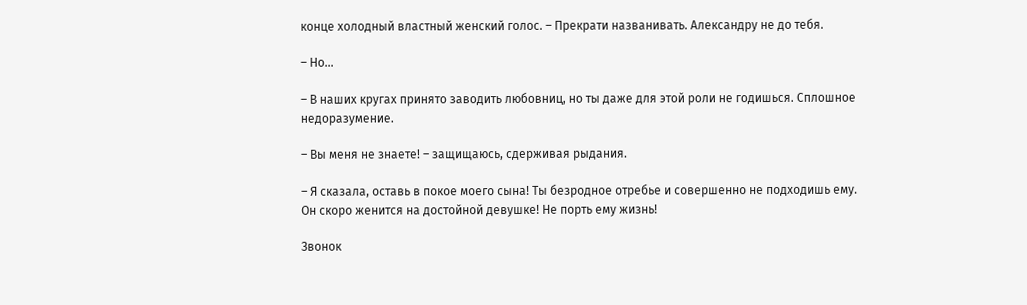конце холодный властный женский голос. – Прекрати названивать. Александру не до тебя.

– Но…

– В наших кругах принято заводить любовниц, но ты даже для этой роли не годишься. Сплошное недоразумение.

– Вы меня не знаете! – защищаюсь, сдерживая рыдания.

– Я сказала, оставь в покое моего сына! Ты безродное отребье и совершенно не подходишь ему. Он скоро женится на достойной девушке! Не порть ему жизнь!

Звонок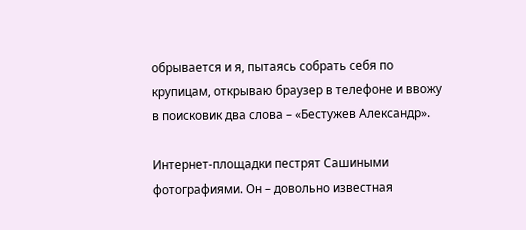обрывается и я, пытаясь собрать себя по крупицам, открываю браузер в телефоне и ввожу в поисковик два слова – «Бестужев Александр».

Интернет-площадки пестрят Сашиными фотографиями. Он – довольно известная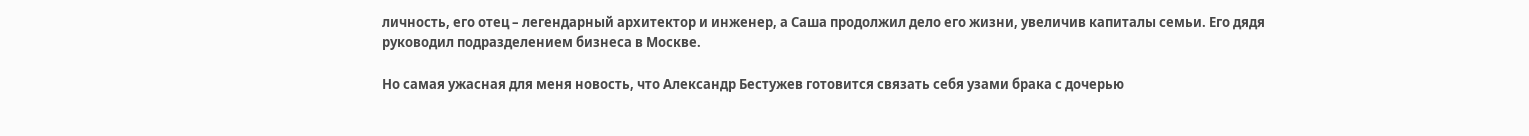личность, его отец – легендарный архитектор и инженер, а Саша продолжил дело его жизни, увеличив капиталы семьи. Его дядя руководил подразделением бизнеса в Москве.

Но самая ужасная для меня новость, что Александр Бестужев готовится связать себя узами брака с дочерью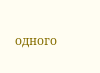одного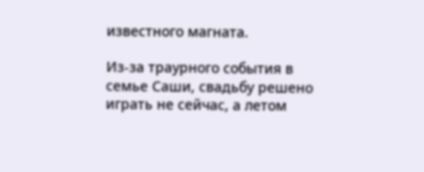известного магната.

Из-за траурного события в семье Саши, свадьбу решено играть не сейчас, а летом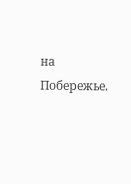на Побережье.